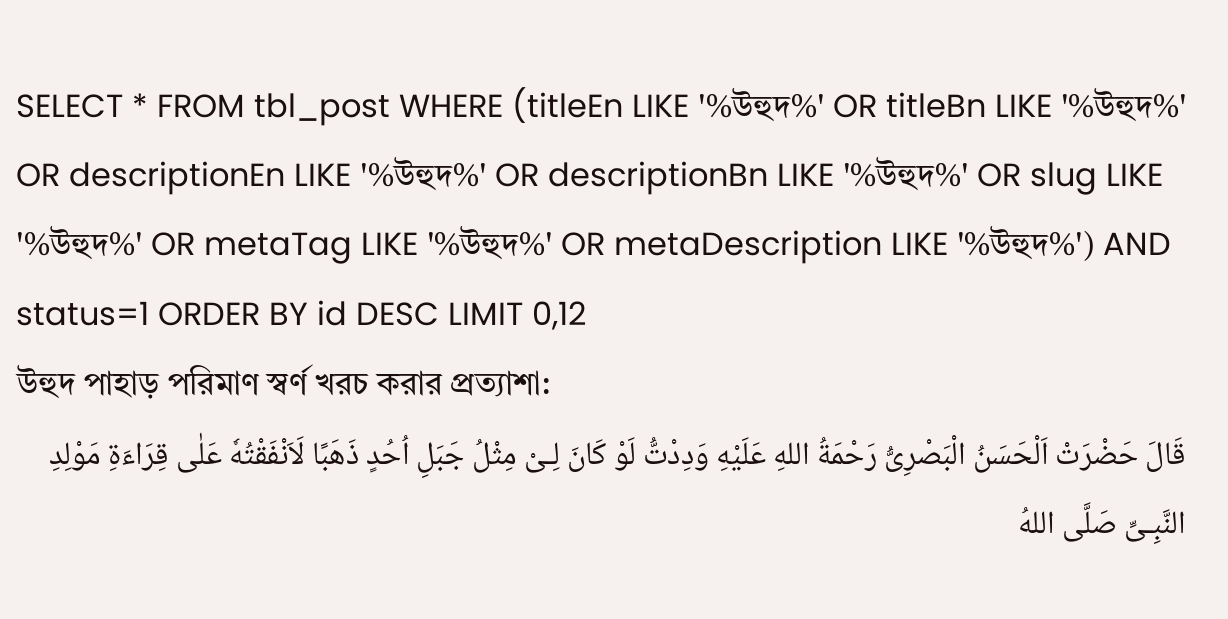SELECT * FROM tbl_post WHERE (titleEn LIKE '%উহুদ%' OR titleBn LIKE '%উহুদ%' OR descriptionEn LIKE '%উহুদ%' OR descriptionBn LIKE '%উহুদ%' OR slug LIKE '%উহুদ%' OR metaTag LIKE '%উহুদ%' OR metaDescription LIKE '%উহুদ%') AND status=1 ORDER BY id DESC LIMIT 0,12
উহুদ পাহাড় পরিমাণ স্বর্ণ খরচ করার প্রত্যাশা:
قَالَ حَضْرَتْ اَلْحَسَنُ الْبَصْرِىُّ رَحْمَةُ اللهِ عَلَيْهِ وَدِدْتُّ لَوْ كَانَ لِـىْ مِثْلُ جَبَلِ اُحُدٍ ذَهَبًا لَاَنْفَقْتُهٗ عَلٰى قِرَاءَةِ مَوْلِدِ النَّبِـىِّ صَلَّى اللهُ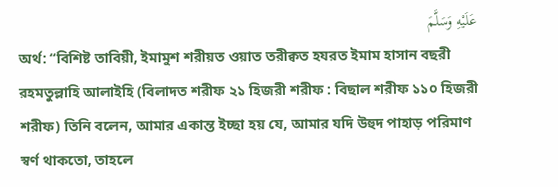عَلَيْهِ وَسَلَّمَ
অর্থ: “বিশিষ্ট তাবিয়ী, ইমামুশ শরীয়ত ওয়াত তরীক্বত হযরত ইমাম হাসান বছরী রহমতুল্লাহি আলাইহি (বিলাদত শরীফ ২১ হিজরী শরীফ : বিছাল শরীফ ১১০ হিজরী শরীফ) তিনি বলেন, আমার একান্ত ইচ্ছা হয় যে, আমার যদি উহুদ পাহাড় পরিমাণ স্বর্ণ থাকতো, তাহলে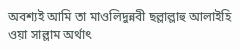অবশ্যই আমি তা মাওলিদুন্নবী ছল্লাল্লাহু আলাইহি ওয়া সাল্লাম অর্থাৎ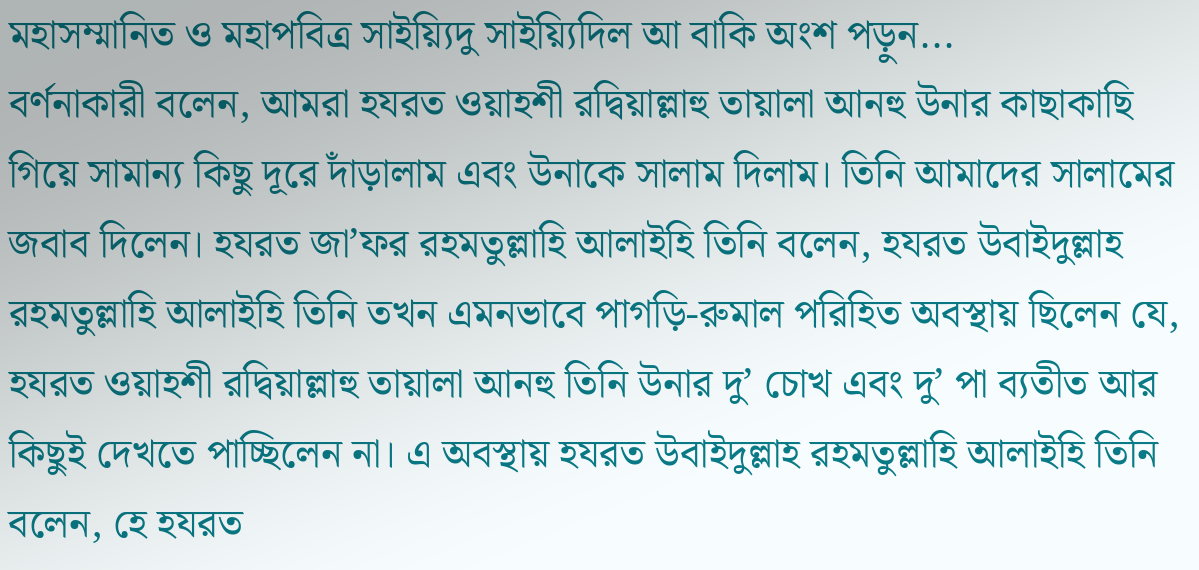মহাসম্মানিত ও মহাপবিত্র সাইয়্যিদু সাইয়্যিদিল আ বাকি অংশ পড়ুন...
বর্ণনাকারী বলেন, আমরা হযরত ওয়াহশী রদ্বিয়াল্লাহু তায়ালা আনহু উনার কাছাকাছি গিয়ে সামান্য কিছু দূরে দাঁড়ালাম এবং উনাকে সালাম দিলাম। তিনি আমাদের সালামের জবাব দিলেন। হযরত জা’ফর রহমতুল্লাহি আলাইহি তিনি বলেন, হযরত উবাইদুল্লাহ রহমতুল্লাহি আলাইহি তিনি তখন এমনভাবে পাগড়ি-রুমাল পরিহিত অবস্থায় ছিলেন যে, হযরত ওয়াহশী রদ্বিয়াল্লাহু তায়ালা আনহু তিনি উনার দু’ চোখ এবং দু’ পা ব্যতীত আর কিছুই দেখতে পাচ্ছিলেন না। এ অবস্থায় হযরত উবাইদুল্লাহ রহমতুল্লাহি আলাইহি তিনি বলেন, হে হযরত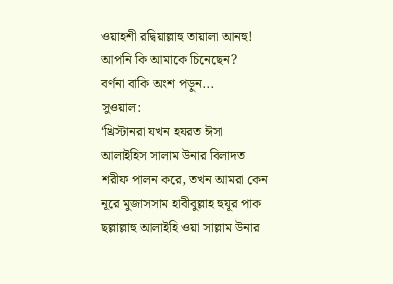ওয়াহশী রদ্বিয়াল্লাহু তায়ালা আনহু! আপনি কি আমাকে চিনেছেন?
বর্ণনা বাকি অংশ পড়ুন...
সুওয়াল:
‘খ্রিস্টানরা যখন হযরত ঈসা আলাইহিস সালাম উনার বিলাদত শরীফ পালন করে, তখন আমরা কেন নূরে মুজাসসাম হাবীবুল্লাহ হুযূর পাক ছল্লাল্লাহু আলাইহি ওয়া সাল্লাম উনার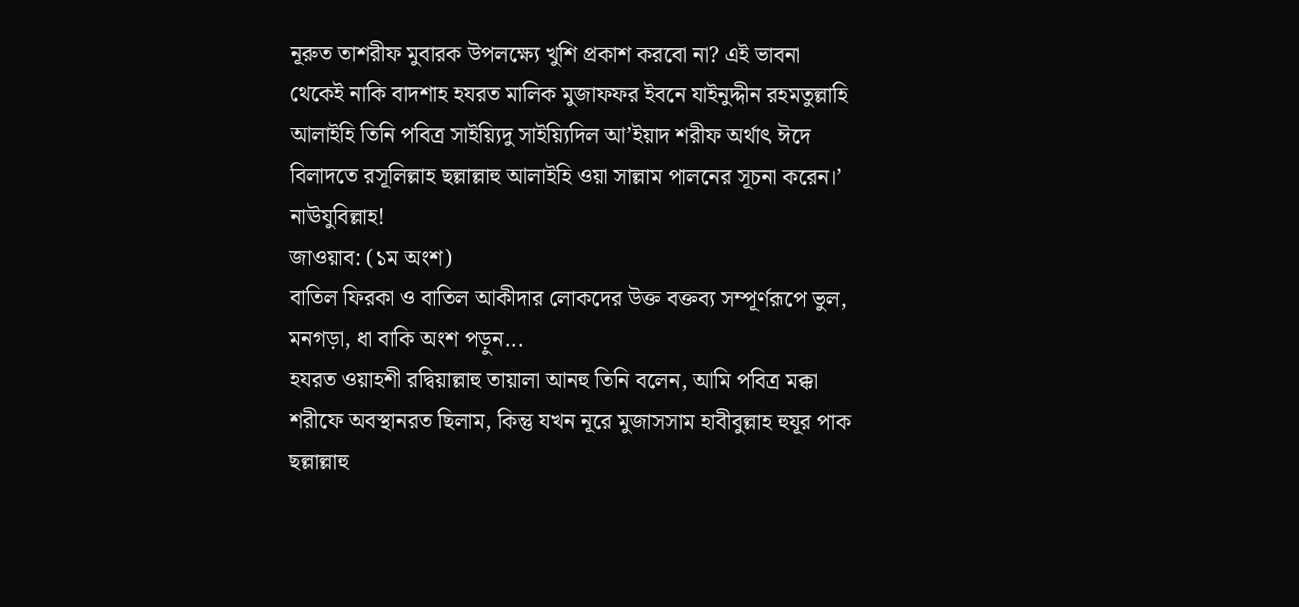নূরুত তাশরীফ মুবারক উপলক্ষ্যে খুশি প্রকাশ করবো না? এই ভাবনা থেকেই নাকি বাদশাহ হযরত মালিক মুজাফফর ইবনে যাইনুদ্দীন রহমতুল্লাহি আলাইহি তিনি পবিত্র সাইয়্যিদু সাইয়্যিদিল আ’ইয়াদ শরীফ অর্থাৎ ঈদে বিলাদতে রসূলিল্লাহ ছল্লাল্লাহু আলাইহি ওয়া সাল্লাম পালনের সূচনা করেন।’ নাঊযুবিল্লাহ!
জাওয়াব: (১ম অংশ)
বাতিল ফিরকা ও বাতিল আকীদার লোকদের উক্ত বক্তব্য সম্পূর্ণরূপে ভুল, মনগড়া, ধা বাকি অংশ পড়ুন...
হযরত ওয়াহশী রদ্বিয়াল্লাহু তায়ালা আনহু তিনি বলেন, আমি পবিত্র মক্কা শরীফে অবস্থানরত ছিলাম, কিন্তু যখন নূরে মুজাসসাম হাবীবুল্লাহ হুযূর পাক ছল্লাল্লাহু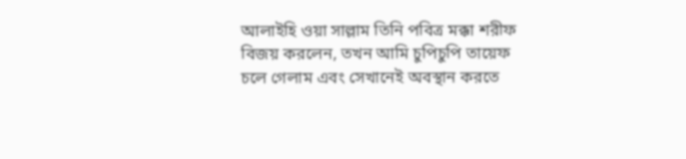আলাইহি ওয়া সাল্লাম তিনি পবিত্র মক্কা শরীফ বিজয় করলেন, তখন আমি চুপিচুপি তায়েফ চলে গেলাম এবং সেখানেই অবস্থান করতে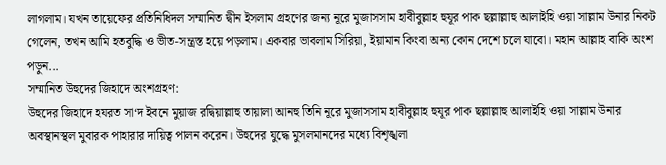লাগলাম। যখন তায়েফের প্রতিনিধিদল সম্মানিত দ্বীন ইসলাম গ্রহণের জন্য নূরে মুজাসসাম হাবীবুল্লাহ হুযূর পাক ছল্লাল্লাহু আলাইহি ওয়া সাল্লাম উনার নিকট গেলেন, তখন আমি হতবুদ্ধি ও ভীত-সন্ত্রস্ত হয়ে পড়লাম। একবার ভাবলাম সিরিয়া, ইয়ামান কিংবা অন্য কোন দেশে চলে যাবো। মহান আল্লাহ বাকি অংশ পড়ুন...
সম্মানিত উহুদের জিহাদে অংশগ্রহণ:
উহুদের জিহাদে হযরত সা‘দ ইবনে মুয়াজ রদ্বিয়াল্লাহু তায়ালা আনহু তিনি নূরে মুজাসসাম হাবীবুল্লাহ হুযূর পাক ছল্লাল্লাহু আলাইহি ওয়া সাল্লাম উনার অবস্থানস্থল মুবারক পাহারার দায়িত্ব পালন করেন। উহুদের যুদ্ধে মুসলমানদের মধ্যে বিশৃঙ্খলা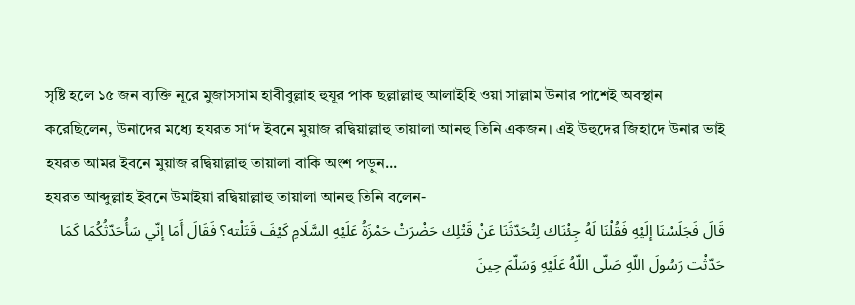সৃষ্টি হলে ১৫ জন ব্যক্তি নূরে মুজাসসাম হাবীবুল্লাহ হুযূর পাক ছল্লাল্লাহু আলাইহি ওয়া সাল্লাম উনার পাশেই অবস্থান করেছিলেন, উনাদের মধ্যে হযরত সা‘দ ইবনে মুয়াজ রদ্বিয়াল্লাহু তায়ালা আনহু তিনি একজন। এই উহুদের জিহাদে উনার ভাই হযরত আমর ইবনে মুয়াজ রদ্বিয়াল্লাহু তায়ালা বাকি অংশ পড়ুন...
হযরত আব্দুল্লাহ ইবনে উমাইয়া রদ্বিয়াল্লাহু তায়ালা আনহু তিনি বলেন-
قَالَ فَجَلَسْنَا إلَيْهِ فَقُلْنَا لَهُ جِئْنَاك لِتُحَدّثَنَا عَنْ قَتْلِك حَضْرَتْ حَمْزَةُ عَلَيْهِ السَّلَامِ كَيْفَ قَتَلْته؟ فَقَالَ أَمَا إنّي سَأُحَدّثُكُمَا كَمَا حَدّثْت رَسُولَ اللّهِ صَلّى اللّهُ عَلَيْهِ وَسَلّمَ حِينَ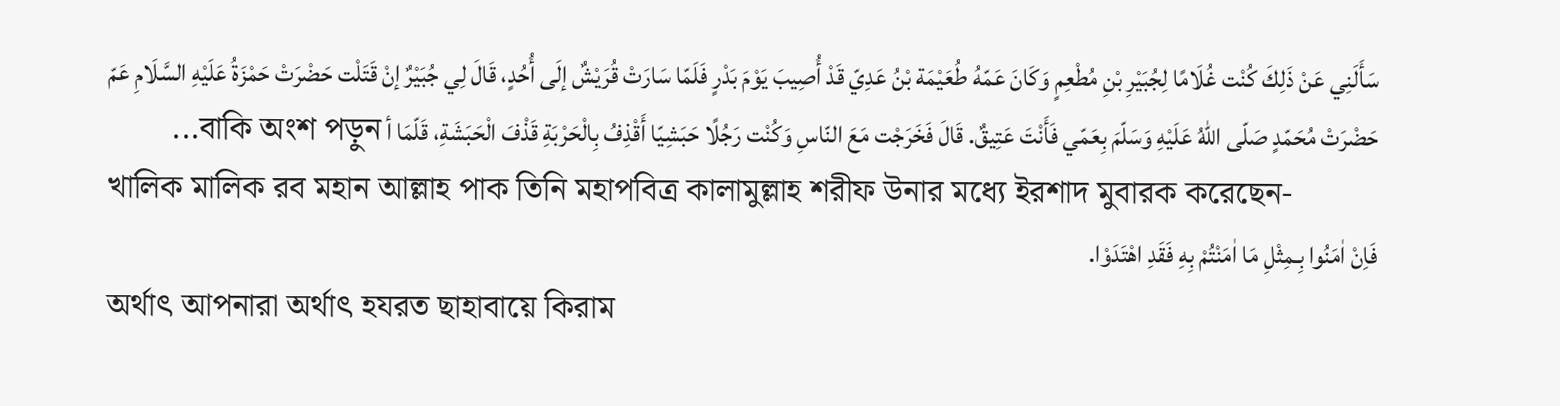سَأَلَنِي عَنْ ذَلِكَ كُنْت غُلَامًا لِجُبَيْرِ بْنِ مُطْعِمٍ وَكَانَ عَمّهُ طُعَيْمَة بْنُ عَدِيّ قَدْ أُصِيبَ يَوْمَ بَدْرٍ فَلَمّا سَارَتْ قُرَيْشٌ إلَى أُحُدٍ، قَالَ لِي جُبَيْرٌ إنْ قَتَلْت حَضْرَتْ حَمْزَةُ عَلَيْهِ السَّلَامِ عَمّ حَضْرَتْ مُحَمّدٍ صَلّى اللّهُ عَلَيْهِ وَسَلّمَ بِعَمّي فَأَنْتَ عَتِيقٌ. قَالَ فَخَرَجْت مَعَ النّاسِ وَكُنْت رَجُلًا حَبَشِيّا أَقْذِفُ بِالْحَرْبَةِ قَذْفَ الْحَبَشَةِ، قَلّمَا أ বাকি অংশ পড়ুন...
খালিক মালিক রব মহান আল্লাহ পাক তিনি মহাপবিত্র কালামুল্লাহ শরীফ উনার মধ্যে ইরশাদ মুবারক করেছেন-
فَاِنْ اٰمَنُوا بِـمِثْلِ مَا اٰمَنْتُمْ بِهِ فَقَدِ اهْتَدَوْا.
অর্থাৎ আপনারা অর্থাৎ হযরত ছাহাবায়ে কিরাম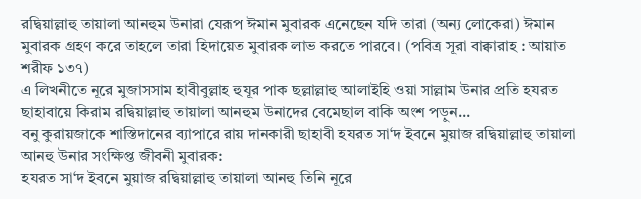রদ্বিয়াল্লাহু তায়ালা আনহুম উনারা যেরূপ ঈমান মুবারক এনেছেন যদি তারা (অন্য লোকেরা) ঈমান মুবারক গ্রহণ করে তাহলে তারা হিদায়েত মুবারক লাভ করতে পারবে। (পবিত্র সূরা বাক্বারাহ : আয়াত শরীফ ১৩৭)
এ লিখনীতে নূরে মুজাসসাম হাবীবুল্লাহ হুযূর পাক ছল্লাল্লাহু আলাইহি ওয়া সাল্লাম উনার প্রতি হযরত ছাহাবায়ে কিরাম রদ্বিয়াল্লাহু তায়ালা আনহুম উনাদের বেমেছাল বাকি অংশ পড়ুন...
বনু কুরায়জাকে শাস্তিদানের ব্যাপারে রায় দানকারী ছাহাবী হযরত সা‘দ ইবনে মুয়াজ রদ্বিয়াল্লাহু তায়ালা আনহু উনার সংক্ষিপ্ত জীবনী মুবারক:
হযরত সা‘দ ইবনে মুয়াজ রদ্বিয়াল্লাহু তায়ালা আনহু তিনি নূরে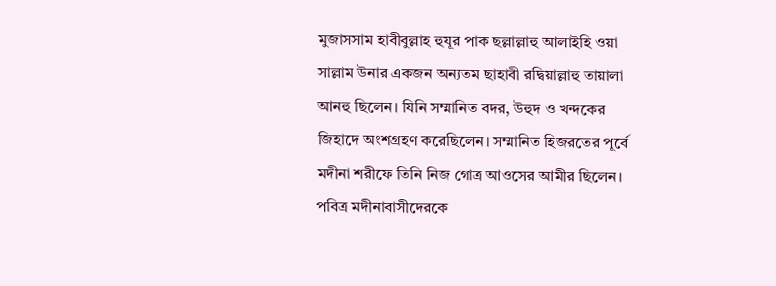মুজাসসাম হাবীবুল্লাহ হুযূর পাক ছল্লাল্লাহু আলাইহি ওয়া সাল্লাম উনার একজন অন্যতম ছাহাবী রদ্বিয়াল্লাহু তায়ালা আনহু ছিলেন। যিনি সম্মানিত বদর, উহুদ ও খন্দকের জিহাদে অংশগ্রহণ করেছিলেন। সম্মানিত হিজরতের পূর্বে মদীনা শরীফে তিনি নিজ গোত্র আওসের আমীর ছিলেন। পবিত্র মদীনাবাসীদেরকে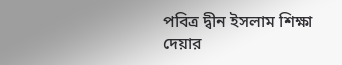পবিত্র দ্বীন ইসলাম শিক্ষা দেয়ার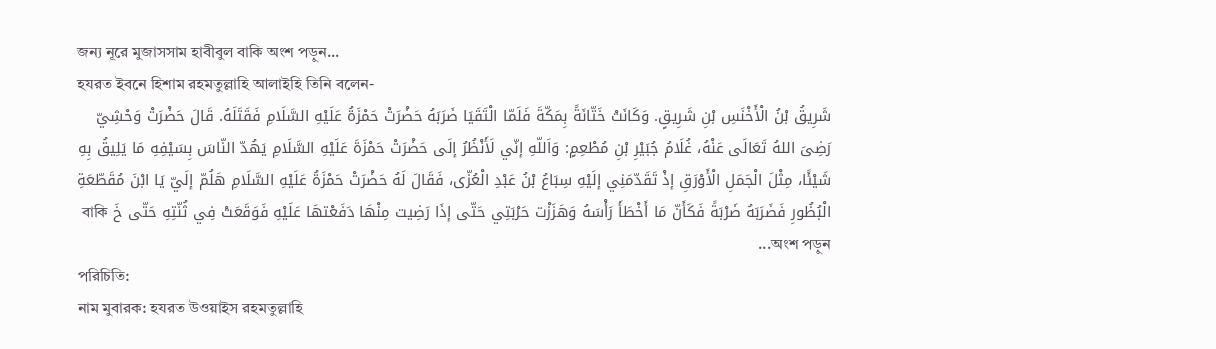জন্য নূরে মুজাসসাম হাবীবুল বাকি অংশ পড়ুন...
হযরত ইবনে হিশাম রহমতুল্লাহি আলাইহি তিনি বলেন-
شَرِيقُ بْنُ الْأَخْنَسِ بْنِ شَرِيقٍ. وَكَانَتْ خَتّانَةً بِمَكّةَ فَلَمّا الْتَقَيَا ضَرَبَهُ حَضْرَتْ حَمْزَةُ عَلَيْهِ السَّلَامِ فَقَتَلَهُ. قَالَ حَضْرَتْ وَحْشِيّ رَضِىَ اللهُ تَعَالَى عَنْهُ، غُلَامُ جُبَيْرِ بْنِ مُطْعِمٍ: وَاَللّهِ إنّي لَأَنْظُرُ إلَى حَضْرَتْ حَمْزَةَ عَلَيْهِ السَّلَامِ يَهُدّ النّاسَ بِسَيْفِهِ مَا يَلِيقُ بِهِ شَيْئًا، مِثْلَ الْجَمَلِ الْأَوْرَقِ إذْ تَقَدّمَنِي إلَيْهِ سِبَاعُ بْنُ عَبْدِ الْعُزّى، فَقَالَ لَهُ حَضْرَتْ حَمْزَةُ عَلَيْهِ السَّلَامِ هَلُمّ إلَيّ يَا ابْنَ مُقَطّعَةِ الْبُظُورِ فَضَرَبَهُ ضَرْبَةً فَكَأَنّ مَا أَخْطَأَ رَأْسَهُ وَهَزَزْت حَرْبَتِي حَتّى إذَا رَضِيت مِنْهَا دَفَعْتهَا عَلَيْهِ فَوَقَعَتْ فِي ثُنّتِهِ حَتّى خَ বাকি অংশ পড়ুন...
পরিচিতি:
নাম মুবারক: হযরত উওয়াইস রহমতুল্লাহি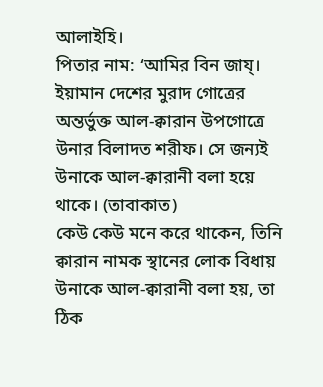আলাইহি।
পিতার নাম: ‘আমির বিন জায্।
ইয়ামান দেশের মুরাদ গোত্রের অন্তর্ভুক্ত আল-ক্বারান উপগোত্রে উনার বিলাদত শরীফ। সে জন্যই উনাকে আল-ক্বারানী বলা হয়ে থাকে। (তাবাকাত)
কেউ কেউ মনে করে থাকেন, তিনি ক্বারান নামক স্থানের লোক বিধায় উনাকে আল-ক্বারানী বলা হয়, তা ঠিক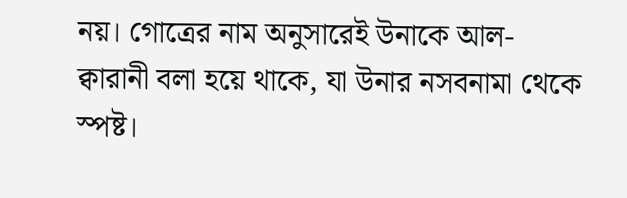নয়। গোত্রের নাম অনুসারেই উনাকে আল-ক্বারানী বলা হয়ে থাকে, যা উনার নসবনামা থেকে স্পষ্ট।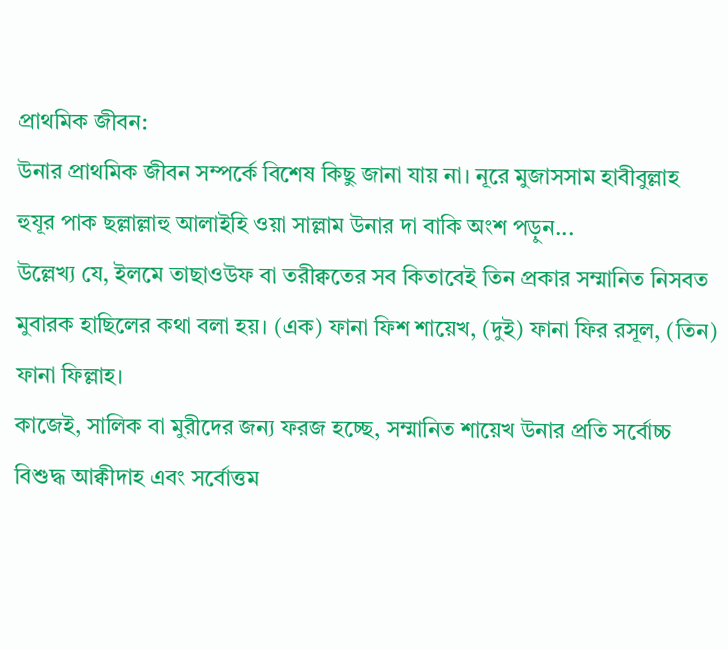প্রাথমিক জীবন:
উনার প্রাথমিক জীবন সম্পর্কে বিশেষ কিছু জানা যায় না। নূরে মুজাসসাম হাবীবুল্লাহ হুযূর পাক ছল্লাল্লাহু আলাইহি ওয়া সাল্লাম উনার দা বাকি অংশ পড়ুন...
উল্লেখ্য যে, ইলমে তাছাওউফ বা তরীক্বতের সব কিতাবেই তিন প্রকার সম্মানিত নিসবত মুবারক হাছিলের কথা বলা হয়। (এক) ফানা ফিশ শায়েখ, (দুই) ফানা ফির রসূল, (তিন) ফানা ফিল্লাহ।
কাজেই, সালিক বা মুরীদের জন্য ফরজ হচ্ছে, সম্মানিত শায়েখ উনার প্রতি সর্বোচ্চ বিশুদ্ধ আক্বীদাহ এবং সর্বোত্তম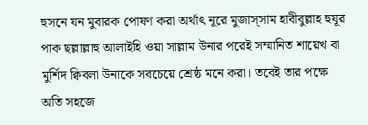হুসনে যন মুবারক পোষণ করা অর্থাৎ নূরে মুজাস্সাম হাবীবুল্লাহ হুযূর পাক ছল্লাল্লাহু আলাইহি ওয়া সাল্লাম উনার পরেই সম্মানিত শায়েখ বা মুর্শিদ ক্বিবলা উনাকে সবচেয়ে শ্রেষ্ঠ মনে করা। তবেই তার পক্ষে অতি সহজে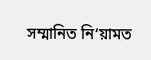সম্মানিত নি‘য়ামত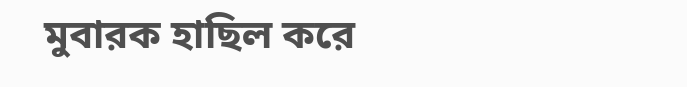মুবারক হাছিল করে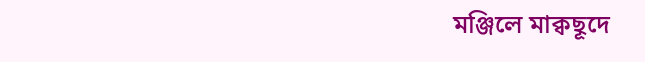মঞ্জিলে মাক্বছূদে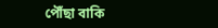পৌঁছা বাকি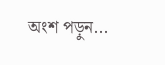অংশ পড়ুন...